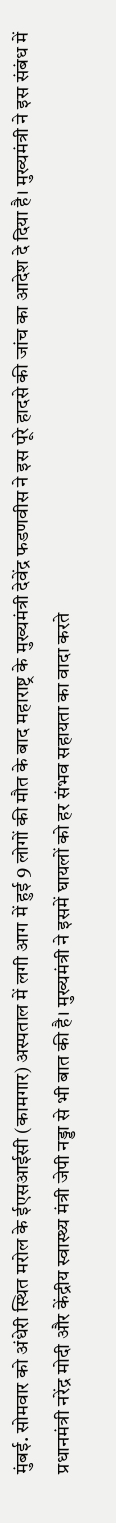मुंबई. सोमवार को अंधेरी स्थित मरोल के ईएसआईसी (कामगार) अस्पताल में लगी आग में हुई 9 लोगों की मौत के बाद महाराष्ट्र के मुख्यमंत्री देवेंद्र फडणवीस ने इस पूरे हादसे की जांच का आदेश दे दिया है। मुख्यमंत्री ने इस संबंध में प्रधानमंत्री नरेंद्र मोदी और केंद्रीय स्वास्थ्य मंत्री जेपी नड्डा से भी बात की है। मुख्यमंत्री ने इसमें घायलों को हर संभव सहायता का वादा करते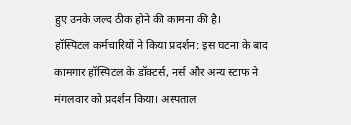हुए उनके जल्द ठीक होने की कामना की है।
हॉस्पिटल कर्मचारियों ने किया प्रदर्शन: इस घटना के बाद कामगार हॉस्पिटल के डॉक्टर्स, नर्स और अन्य स्टाफ ने मंगलवार को प्रदर्शन किया। अस्पताल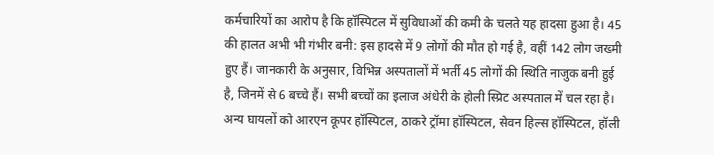कर्मचारियों का आरोप है कि हॉस्पिटल में सुविधाओं की कमी के चलते यह हादसा हुआ है। 45 की हालत अभी भी गंभीर बनी: इस हादसे में 9 लोगों की मौत हो गई है, वहीं 142 लोग जख्मी हुए हैं। जानकारी के अनुसार, विभिन्न अस्पतालों में भर्ती 45 लोगों की स्थिति नाजुक बनी हुई है, जिनमें से 6 बच्चे हैं। सभी बच्चों का इलाज अंधेरी के होली स्प्रिट अस्पताल में चल रहा है। अन्य घायलों को आरएन कूपर हॉस्पिटल, ठाकरे ट्रॉमा हॉस्पिटल, सेवन हिल्स हॉस्पिटल, हॉली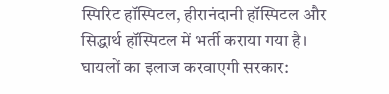स्पिरिट हॉस्पिटल, हीरानंदानी हॉस्पिटल और सिद्धार्थ हॉस्पिटल में भर्ती कराया गया है।
घायलों का इलाज करवाएगी सरकार: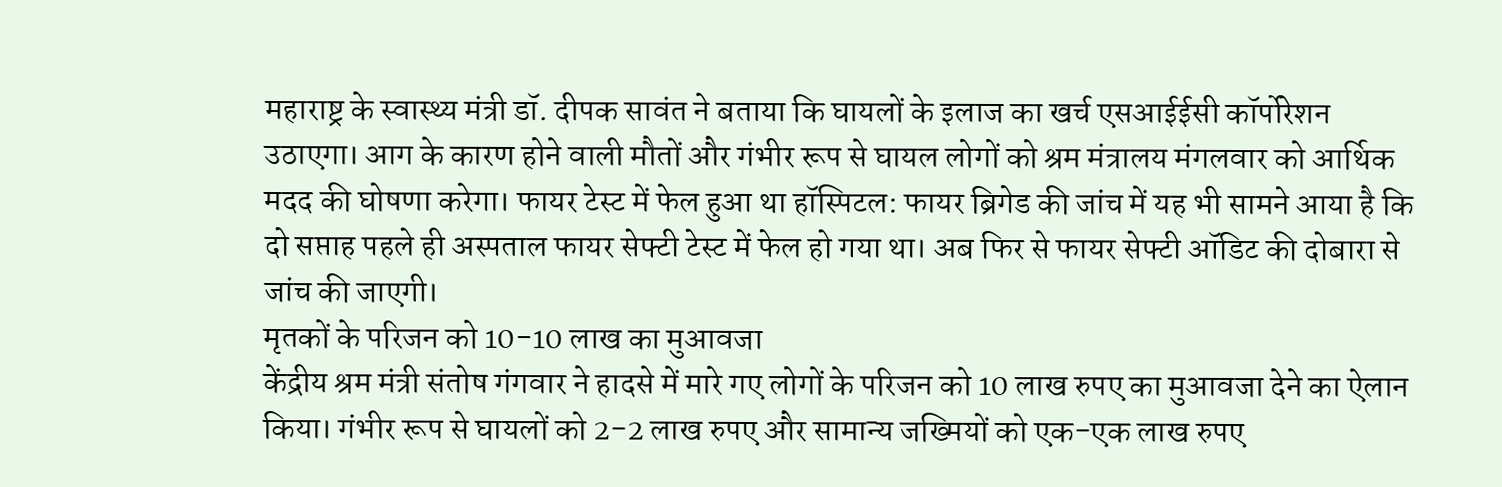महाराष्ट्र के स्वास्थ्य मंत्री डॉ. दीपक सावंत ने बताया कि घायलों के इलाज का खर्च एसआईईसी कॉर्पोरेशन उठाएगा। आग के कारण होने वाली मौतों और गंभीर रूप से घायल लोगों को श्रम मंत्रालय मंगलवार को आर्थिक मदद की घोषणा करेगा। फायर टेस्ट में फेल हुआ था हॉस्पिटल: फायर ब्रिगेड की जांच में यह भी सामने आया है कि दो सप्ताह पहले ही अस्पताल फायर सेफ्टी टेस्ट में फेल हो गया था। अब फिर से फायर सेफ्टी ऑडिट की दोबारा से जांच की जाएगी।
मृतकों के परिजन को 10-10 लाख का मुआवजा
केंद्रीय श्रम मंत्री संतोष गंगवार ने हादसे में मारे गए लोगों के परिजन को 10 लाख रुपए का मुआवजा देने का ऐलान किया। गंभीर रूप से घायलों को 2-2 लाख रुपए और सामान्य जख्मियों को एक-एक लाख रुपए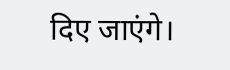दिए जाएंगे।